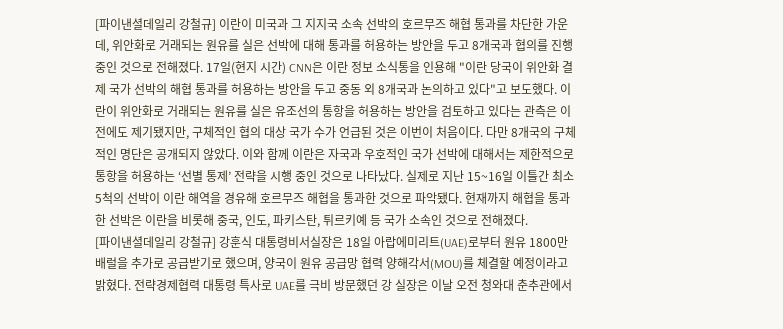[파이낸셜데일리 강철규] 이란이 미국과 그 지지국 소속 선박의 호르무즈 해협 통과를 차단한 가운데, 위안화로 거래되는 원유를 실은 선박에 대해 통과를 허용하는 방안을 두고 8개국과 협의를 진행 중인 것으로 전해졌다. 17일(현지 시간) CNN은 이란 정보 소식통을 인용해 "이란 당국이 위안화 결제 국가 선박의 해협 통과를 허용하는 방안을 두고 중동 외 8개국과 논의하고 있다"고 보도했다. 이란이 위안화로 거래되는 원유를 실은 유조선의 통항을 허용하는 방안을 검토하고 있다는 관측은 이전에도 제기됐지만, 구체적인 협의 대상 국가 수가 언급된 것은 이번이 처음이다. 다만 8개국의 구체적인 명단은 공개되지 않았다. 이와 함께 이란은 자국과 우호적인 국가 선박에 대해서는 제한적으로 통항을 허용하는 ‘선별 통제’ 전략을 시행 중인 것으로 나타났다. 실제로 지난 15~16일 이틀간 최소 5척의 선박이 이란 해역을 경유해 호르무즈 해협을 통과한 것으로 파악됐다. 현재까지 해협을 통과한 선박은 이란을 비롯해 중국, 인도, 파키스탄, 튀르키예 등 국가 소속인 것으로 전해졌다.
[파이낸셜데일리 강철규] 강훈식 대통령비서실장은 18일 아랍에미리트(UAE)로부터 원유 1800만 배럴을 추가로 공급받기로 했으며, 양국이 원유 공급망 협력 양해각서(MOU)를 체결할 예정이라고 밝혔다. 전략경제협력 대통령 특사로 UAE를 극비 방문했던 강 실장은 이날 오전 청와대 춘추관에서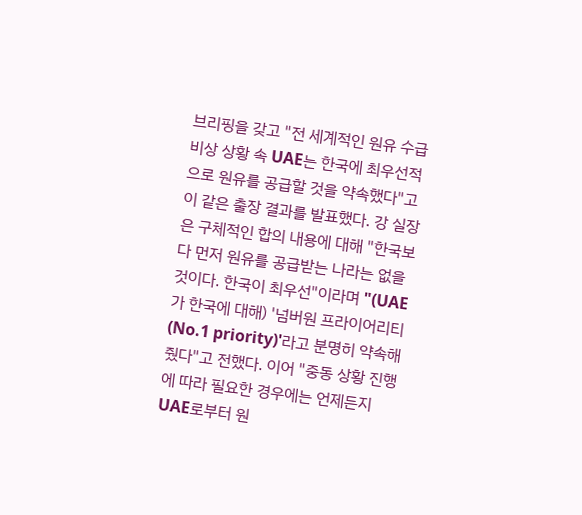브리핑을 갖고 "전 세계적인 원유 수급 비상 상황 속 UAE는 한국에 최우선적으로 원유를 공급할 것을 약속했다"고 이 같은 출장 결과를 발표했다. 강 실장은 구체적인 합의 내용에 대해 "한국보다 먼저 원유를 공급받는 나라는 없을 것이다. 한국이 최우선"이라며 "(UAE가 한국에 대해) '넘버원 프라이어리티(No.1 priority)'라고 분명히 약속해 줬다"고 전했다. 이어 "중동 상황 진행에 따라 필요한 경우에는 언제든지 UAE로부터 원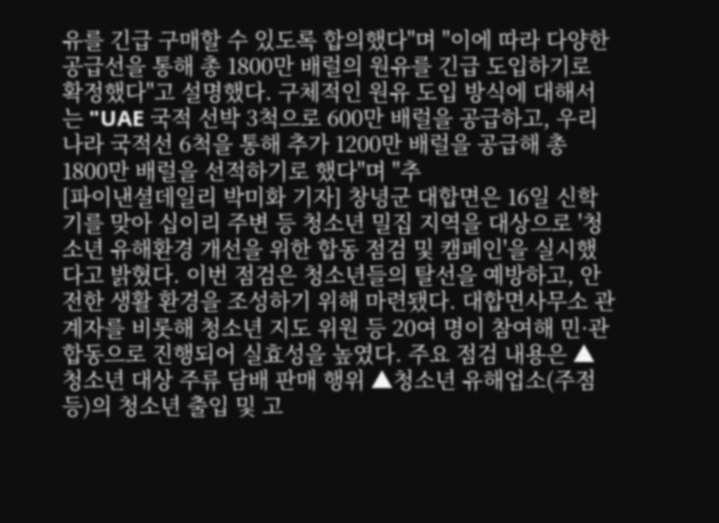유를 긴급 구매할 수 있도록 합의했다"며 "이에 따라 다양한 공급선을 통해 총 1800만 배럴의 원유를 긴급 도입하기로 확정했다"고 설명했다. 구체적인 원유 도입 방식에 대해서는 "UAE 국적 선박 3척으로 600만 배럴을 공급하고, 우리나라 국적선 6척을 통해 추가 1200만 배럴을 공급해 총 1800만 배럴을 선적하기로 했다"며 "추
[파이낸셜데일리 박미화 기자] 창녕군 대합면은 16일 신학기를 맞아 십이리 주변 등 청소년 밀집 지역을 대상으로 '청소년 유해환경 개선을 위한 합동 점검 및 캠페인'을 실시했다고 밝혔다. 이번 점검은 청소년들의 탈선을 예방하고, 안전한 생활 환경을 조성하기 위해 마련됐다. 대합면사무소 관계자를 비롯해 청소년 지도 위원 등 20여 명이 참여해 민·관 합동으로 진행되어 실효성을 높였다. 주요 점검 내용은 ▲청소년 대상 주류 담배 판매 행위 ▲청소년 유해업소(주점 등)의 청소년 출입 및 고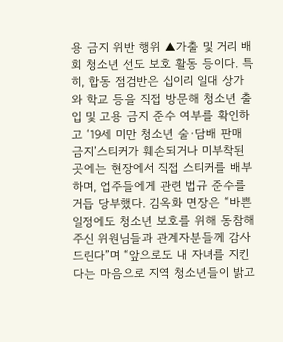용 금지 위반 행위 ▲가출 및 거리 배회 청소년 선도 보호 활동 등이다. 특히, 합동 점검반은 십이리 일대 상가와 학교 등을 직접 방문해 청소년 출입 및 고용 금지 준수 여부를 확인하고 ‘19세 미만 청소년 술·담배 판매 금지’스티커가 훼손되거나 미부착된 곳에는 현장에서 직접 스티커를 배부하며, 업주들에게 관련 법규 준수를 거듭 당부했다. 김옥화 면장은 “바쁜 일정에도 청소년 보호를 위해 동참해 주신 위원님들과 관계자분들께 감사드린다”며 “앞으로도 내 자녀를 지킨다는 마음으로 지역 청소년들이 밝고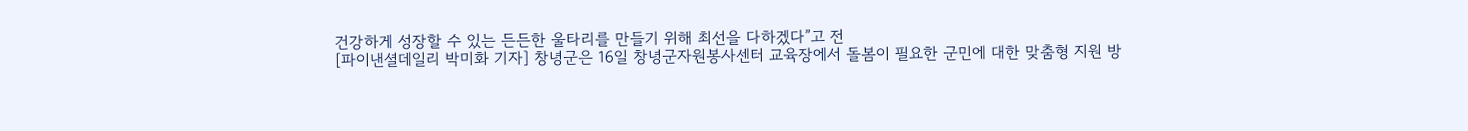건강하게 성장할 수 있는 든든한 울타리를 만들기 위해 최선을 다하겠다”고 전
[파이낸셜데일리 박미화 기자] 창녕군은 16일 창녕군자원봉사센터 교육장에서 돌봄이 필요한 군민에 대한 맞춤형 지원 방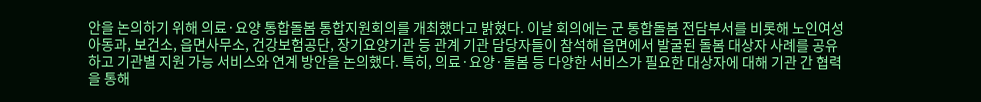안을 논의하기 위해 의료·요양 통합돌봄 통합지원회의를 개최했다고 밝혔다. 이날 회의에는 군 통합돌봄 전담부서를 비롯해 노인여성아동과, 보건소, 읍면사무소, 건강보험공단, 장기요양기관 등 관계 기관 담당자들이 참석해 읍면에서 발굴된 돌봄 대상자 사례를 공유하고 기관별 지원 가능 서비스와 연계 방안을 논의했다. 특히, 의료·요양·돌봄 등 다양한 서비스가 필요한 대상자에 대해 기관 간 협력을 통해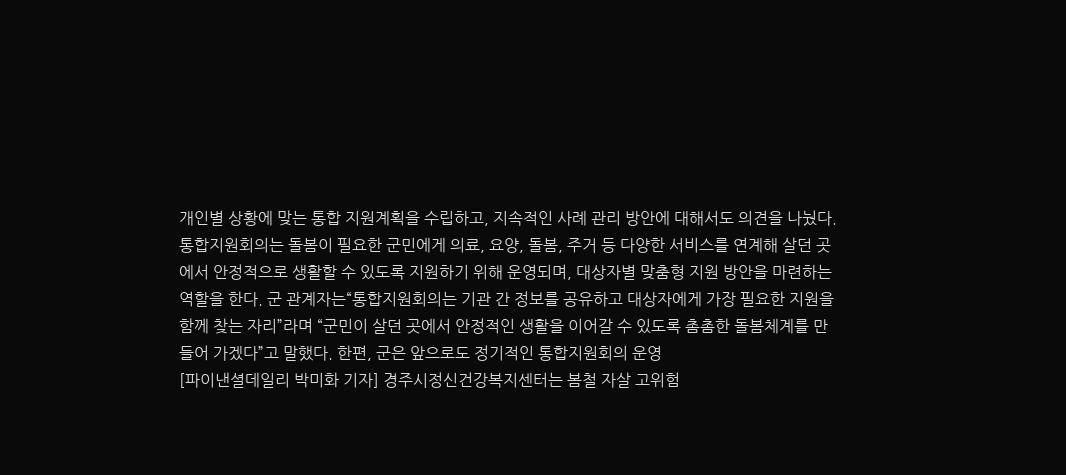개인별 상황에 맞는 통합 지원계획을 수립하고, 지속적인 사례 관리 방안에 대해서도 의견을 나눴다. 통합지원회의는 돌봄이 필요한 군민에게 의료, 요양, 돌봄, 주거 등 다양한 서비스를 연계해 살던 곳에서 안정적으로 생활할 수 있도록 지원하기 위해 운영되며, 대상자별 맞춤형 지원 방안을 마련하는 역할을 한다. 군 관계자는“통합지원회의는 기관 간 정보를 공유하고 대상자에게 가장 필요한 지원을 함께 찾는 자리”라며 “군민이 살던 곳에서 안정적인 생활을 이어갈 수 있도록 촘촘한 돌봄체계를 만들어 가겠다”고 말했다. 한편, 군은 앞으로도 정기적인 통합지원회의 운영
[파이낸셜데일리 박미화 기자] 경주시정신건강복지센터는 봄철 자살 고위험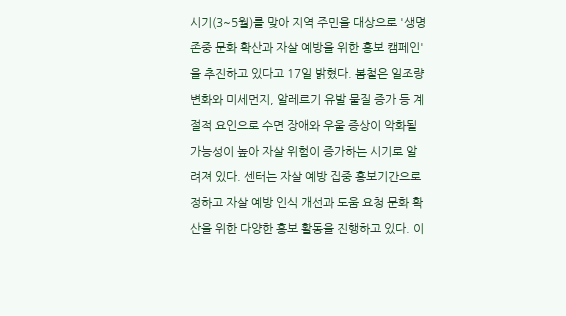시기(3~5월)를 맞아 지역 주민을 대상으로 '생명존중 문화 확산과 자살 예방을 위한 홍보 캠페인'을 추진하고 있다고 17일 밝혔다. 봄철은 일조량 변화와 미세먼지, 알레르기 유발 물질 증가 등 계절적 요인으로 수면 장애와 우울 증상이 악화될 가능성이 높아 자살 위험이 증가하는 시기로 알려져 있다. 센터는 자살 예방 집중 홍보기간으로 정하고 자살 예방 인식 개선과 도움 요청 문화 확산을 위한 다양한 홍보 활동을 진행하고 있다. 이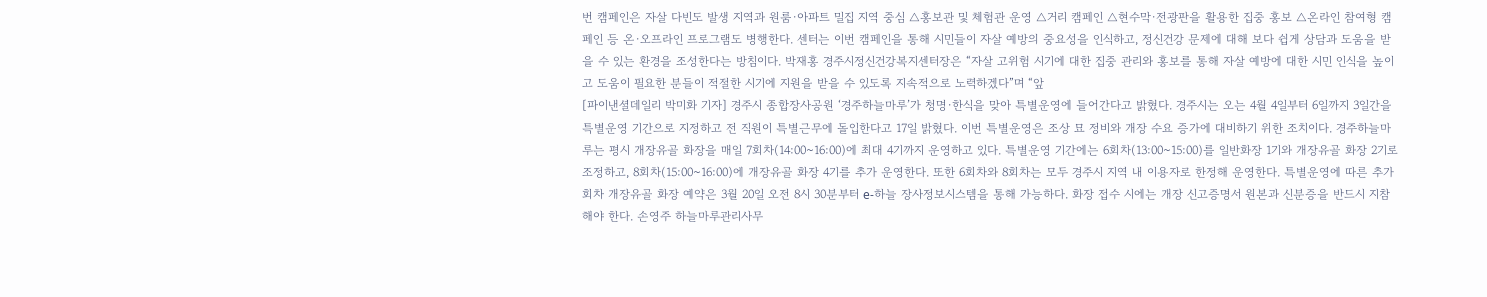번 캠페인은 자살 다빈도 발생 지역과 원룸·아파트 밀집 지역 중심 △홍보관 및 체험관 운영 △거리 캠페인 △현수막·전광판을 활용한 집중 홍보 △온라인 참여형 캠페인 등 온·오프라인 프로그램도 병행한다. 센터는 이번 캠페인을 통해 시민들이 자살 예방의 중요성을 인식하고, 정신건강 문제에 대해 보다 쉽게 상담과 도움을 받을 수 있는 환경을 조성한다는 방침이다. 박재홍 경주시정신건강복지센터장은 “자살 고위험 시기에 대한 집중 관리와 홍보를 통해 자살 예방에 대한 시민 인식을 높이고 도움이 필요한 분들이 적절한 시기에 지원을 받을 수 있도록 지속적으로 노력하겠다”며 “앞
[파이낸셜데일리 박미화 기자] 경주시 종합장사공원 ‘경주하늘마루’가 청명·한식을 맞아 특별운영에 들어간다고 밝혔다. 경주시는 오는 4월 4일부터 6일까지 3일간을 특별운영 기간으로 지정하고 전 직원이 특별근무에 돌입한다고 17일 밝혔다. 이번 특별운영은 조상 묘 정비와 개장 수요 증가에 대비하기 위한 조치이다. 경주하늘마루는 평시 개장유골 화장을 매일 7회차(14:00~16:00)에 최대 4기까지 운영하고 있다. 특별운영 기간에는 6회차(13:00~15:00)를 일반화장 1기와 개장유골 화장 2기로 조정하고, 8회차(15:00~16:00)에 개장유골 화장 4기를 추가 운영한다. 또한 6회차와 8회차는 모두 경주시 지역 내 이용자로 한정해 운영한다. 특별운영에 따른 추가 회차 개장유골 화장 예약은 3월 20일 오전 8시 30분부터 e-하늘 장사정보시스템을 통해 가능하다. 화장 접수 시에는 개장 신고증명서 원본과 신분증을 반드시 지참해야 한다. 손영주 하늘마루관리사무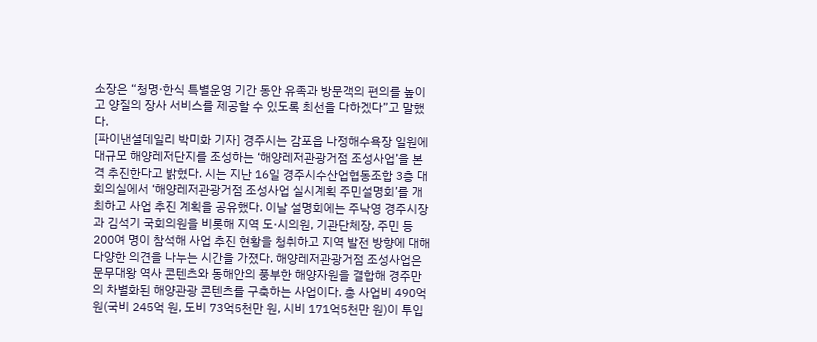소장은 “청명·한식 특별운영 기간 동안 유족과 방문객의 편의를 높이고 양질의 장사 서비스를 제공할 수 있도록 최선을 다하겠다”고 말했다.
[파이낸셜데일리 박미화 기자] 경주시는 감포읍 나정해수욕장 일원에 대규모 해양레저단지를 조성하는 ‘해양레저관광거점 조성사업’을 본격 추진한다고 밝혔다. 시는 지난 16일 경주시수산업협동조합 3층 대회의실에서 ‘해양레저관광거점 조성사업 실시계획 주민설명회’를 개최하고 사업 추진 계획을 공유했다. 이날 설명회에는 주낙영 경주시장과 김석기 국회의원을 비롯해 지역 도·시의원, 기관단체장, 주민 등 200여 명이 참석해 사업 추진 현황을 청취하고 지역 발전 방향에 대해 다양한 의견을 나누는 시간을 가졌다. 해양레저관광거점 조성사업은 문무대왕 역사 콘텐츠와 동해안의 풍부한 해양자원을 결합해 경주만의 차별화된 해양관광 콘텐츠를 구축하는 사업이다. 총 사업비 490억 원(국비 245억 원, 도비 73억5천만 원, 시비 171억5천만 원)이 투입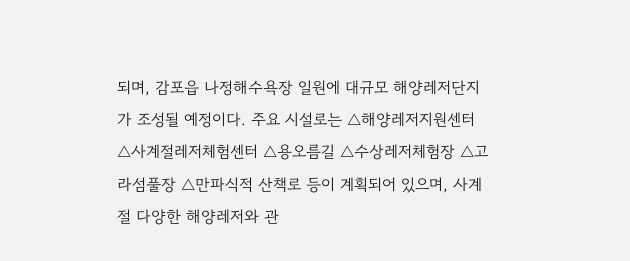되며, 감포읍 나정해수욕장 일원에 대규모 해양레저단지가 조성될 예정이다. 주요 시설로는 △해양레저지원센터 △사계절레저체험센터 △용오름길 △수상레저체험장 △고라섬풀장 △만파식적 산책로 등이 계획되어 있으며, 사계절 다양한 해양레저와 관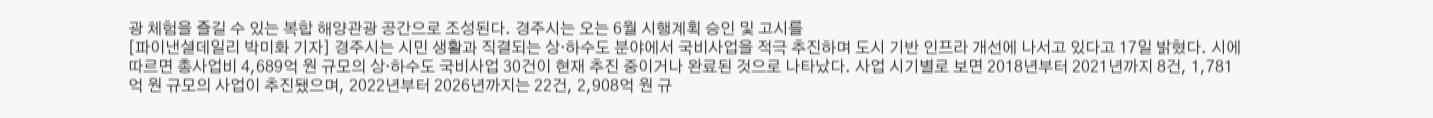광 체험을 즐길 수 있는 복합 해양관광 공간으로 조성된다. 경주시는 오는 6월 시행계획 승인 및 고시를
[파이낸셜데일리 박미화 기자] 경주시는 시민 생활과 직결되는 상·하수도 분야에서 국비사업을 적극 추진하며 도시 기반 인프라 개선에 나서고 있다고 17일 밝혔다. 시에 따르면 총사업비 4,689억 원 규모의 상‧하수도 국비사업 30건이 현재 추진 중이거나 완료된 것으로 나타났다. 사업 시기별로 보면 2018년부터 2021년까지 8건, 1,781억 원 규모의 사업이 추진됐으며, 2022년부터 2026년까지는 22건, 2,908억 원 규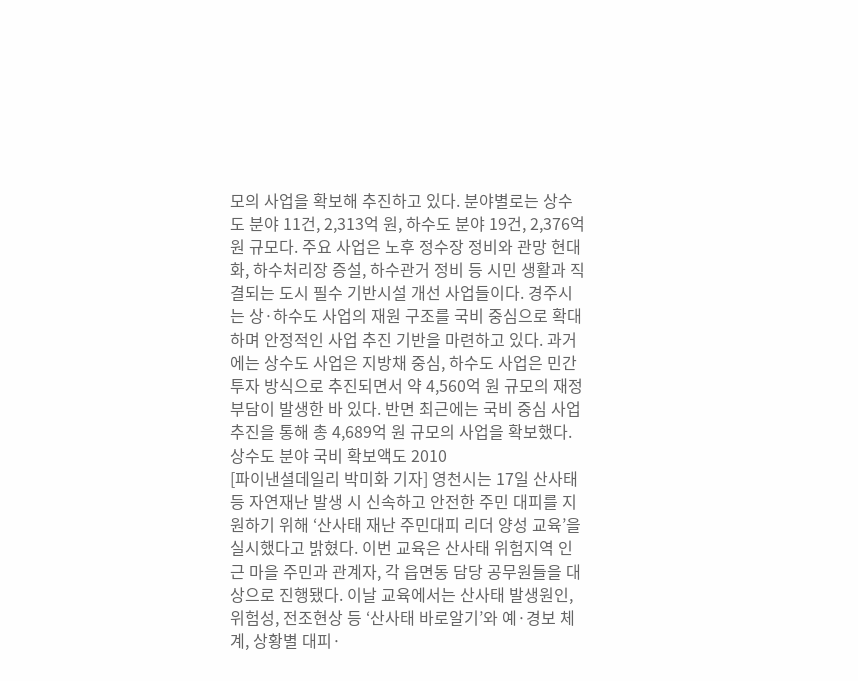모의 사업을 확보해 추진하고 있다. 분야별로는 상수도 분야 11건, 2,313억 원, 하수도 분야 19건, 2,376억 원 규모다. 주요 사업은 노후 정수장 정비와 관망 현대화, 하수처리장 증설, 하수관거 정비 등 시민 생활과 직결되는 도시 필수 기반시설 개선 사업들이다. 경주시는 상·하수도 사업의 재원 구조를 국비 중심으로 확대하며 안정적인 사업 추진 기반을 마련하고 있다. 과거에는 상수도 사업은 지방채 중심, 하수도 사업은 민간투자 방식으로 추진되면서 약 4,560억 원 규모의 재정 부담이 발생한 바 있다. 반면 최근에는 국비 중심 사업 추진을 통해 총 4,689억 원 규모의 사업을 확보했다. 상수도 분야 국비 확보액도 2010
[파이낸셜데일리 박미화 기자] 영천시는 17일 산사태 등 자연재난 발생 시 신속하고 안전한 주민 대피를 지원하기 위해 ‘산사태 재난 주민대피 리더 양성 교육’을 실시했다고 밝혔다. 이번 교육은 산사태 위험지역 인근 마을 주민과 관계자, 각 읍면동 담당 공무원들을 대상으로 진행됐다. 이날 교육에서는 산사태 발생원인, 위험성, 전조현상 등 ‘산사태 바로알기’와 예·경보 체계, 상황별 대피·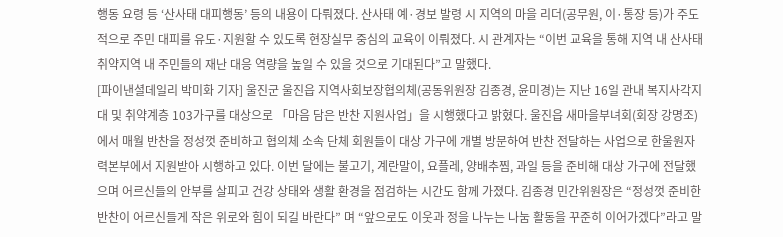행동 요령 등 ‘산사태 대피행동’ 등의 내용이 다뤄졌다. 산사태 예·경보 발령 시 지역의 마을 리더(공무원, 이·통장 등)가 주도적으로 주민 대피를 유도·지원할 수 있도록 현장실무 중심의 교육이 이뤄졌다. 시 관계자는 “이번 교육을 통해 지역 내 산사태 취약지역 내 주민들의 재난 대응 역량을 높일 수 있을 것으로 기대된다”고 말했다.
[파이낸셜데일리 박미화 기자] 울진군 울진읍 지역사회보장협의체(공동위원장 김종경, 윤미경)는 지난 16일 관내 복지사각지대 및 취약계층 103가구를 대상으로 「마음 담은 반찬 지원사업」을 시행했다고 밝혔다. 울진읍 새마을부녀회(회장 강명조)에서 매월 반찬을 정성껏 준비하고 협의체 소속 단체 회원들이 대상 가구에 개별 방문하여 반찬 전달하는 사업으로 한울원자력본부에서 지원받아 시행하고 있다. 이번 달에는 불고기, 계란말이, 요플레, 양배추찜, 과일 등을 준비해 대상 가구에 전달했으며 어르신들의 안부를 살피고 건강 상태와 생활 환경을 점검하는 시간도 함께 가졌다. 김종경 민간위원장은 “정성껏 준비한 반찬이 어르신들게 작은 위로와 힘이 되길 바란다” 며 “앞으로도 이웃과 정을 나누는 나눔 활동을 꾸준히 이어가겠다”라고 말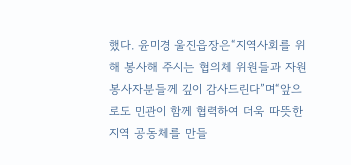했다. 윤미경 울진읍장은“지역사회를 위해 봉사해 주시는 협의체 위원들과 자원봉사자분들께 깊이 감사드린다”며“앞으로도 민관이 함께 협력하여 더욱 따뜻한 지역 공동체를 만들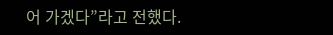어 가겠다”라고 전했다.